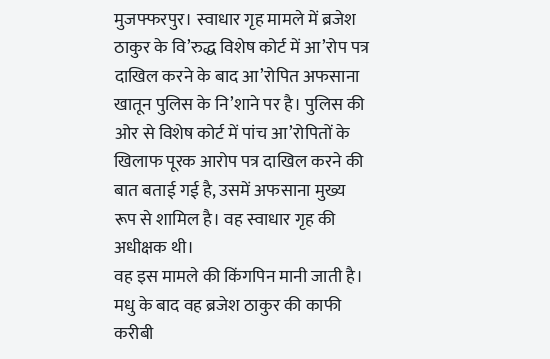मुजफ्फरपुर। स्वाधार गृह मामले में ब्रजेश ठाकुर के वि’रुद्ध विशेष कोर्ट में आ’रोप पत्र दाखिल करने के बाद आ’रोपित अफसाना खातून पुलिस के नि’शाने पर है। पुलिस की ओर से विशेष कोर्ट में पांच आ’रोपितों के खिलाफ पूरक आरोप पत्र दाखिल करने की बात बताई गई है, उसमें अफसाना मुख्य रूप से शामिल है। वह स्वाधार गृह की अधीक्षक थी।
वह इस मामले की किंगपिन मानी जाती है। मधु के बाद वह ब्रजेश ठाकुर की काफी करीबी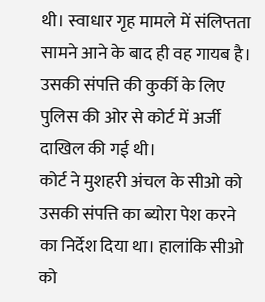थी। स्वाधार गृह मामले में संलिप्तता सामने आने के बाद ही वह गायब है। उसकी संपत्ति की कुर्की के लिए पुलिस की ओर से कोर्ट में अर्जी दाखिल की गई थी।
कोर्ट ने मुशहरी अंचल के सीओ को उसकी संपत्ति का ब्योरा पेश करने का निर्देश दिया था। हालांकि सीओ को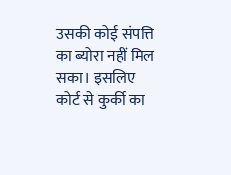उसकी कोई संपत्ति का ब्योरा नहीं मिल सका। इसलिए कोर्ट से कुर्की का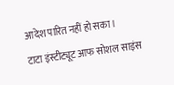आदेश पारित नहीं हो सका।
टाटा इंस्टीट्यूट आफ सोशल साइंस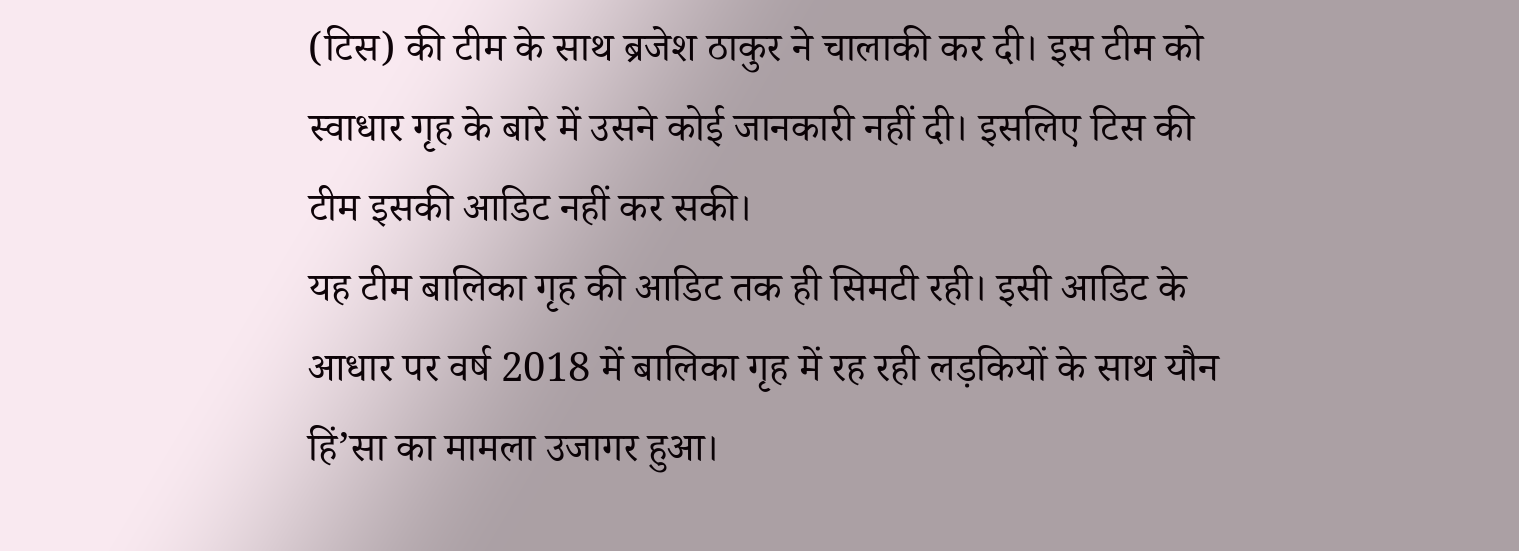(टिस) की टीम के साथ ब्रजेश ठाकुर ने चालाकी कर दी। इस टीम को स्वाधार गृह के बारे में उसने कोई जानकारी नहीं दी। इसलिए टिस की टीम इसकी आडिट नहीं कर सकी।
यह टीम बालिका गृह की आडिट तक ही सिमटी रही। इसी आडिट के आधार पर वर्ष 2018 में बालिका गृह में रह रही लड़कियों के साथ यौन हिं’सा का मामला उजागर हुआ।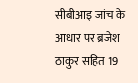सीबीआइ जांच के आधार पर ब्रजेश ठाकुर सहित 19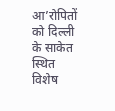आ’रोपितों को दिल्ली के साकेत स्थित विशेष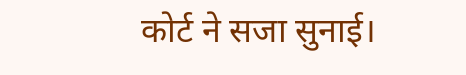कोर्ट ने सजा सुनाई।